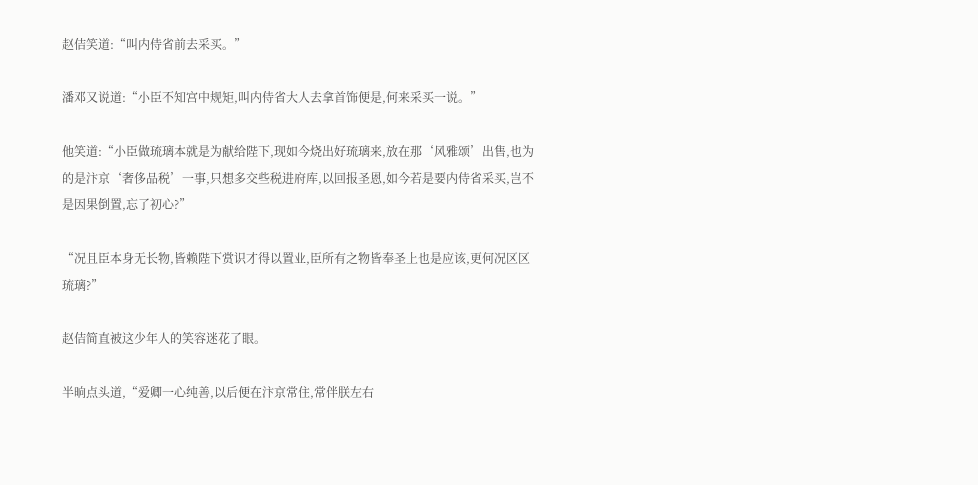赵佶笑道:“叫内侍省前去采买。”

潘邓又说道:“小臣不知宫中规矩,叫内侍省大人去拿首饰便是,何来采买一说。”

他笑道:“小臣做琉璃本就是为献给陛下,现如今烧出好琉璃来,放在那‘风雅颂’出售,也为的是汴京‘奢侈品税’一事,只想多交些税进府库,以回报圣恩,如今若是要内侍省采买,岂不是因果倒置,忘了初心?”

“况且臣本身无长物,皆赖陛下赏识才得以置业,臣所有之物皆奉圣上也是应该,更何况区区琉璃?”

赵佶简直被这少年人的笑容迷花了眼。

半晌点头道,“爱卿一心纯善,以后便在汴京常住,常伴朕左右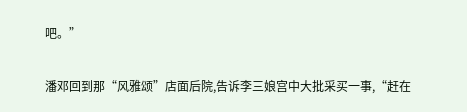吧。”

潘邓回到那“风雅颂”店面后院,告诉李三娘宫中大批采买一事,“赶在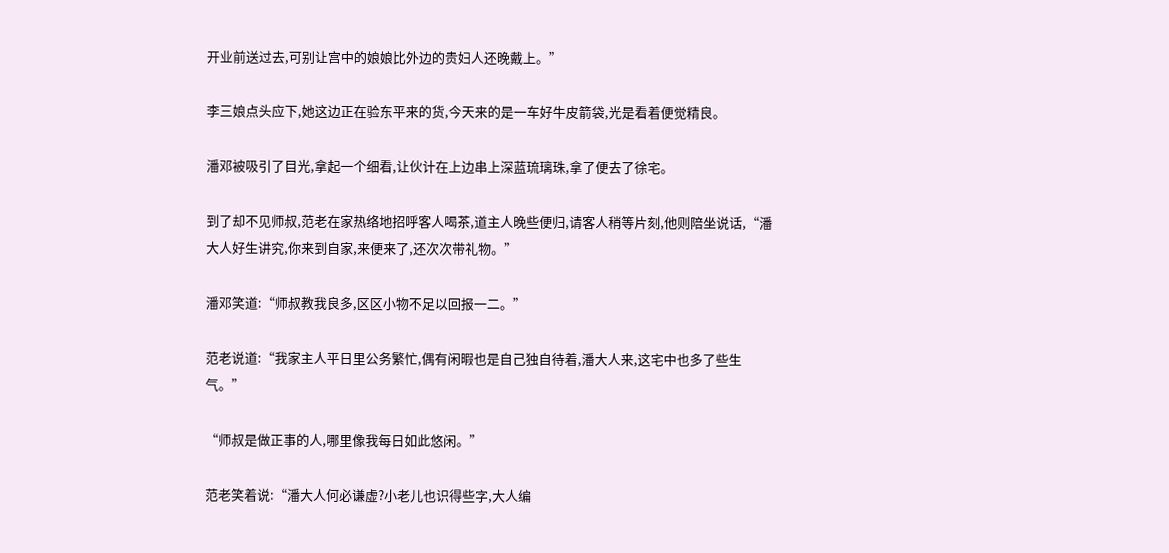开业前送过去,可别让宫中的娘娘比外边的贵妇人还晚戴上。”

李三娘点头应下,她这边正在验东平来的货,今天来的是一车好牛皮箭袋,光是看着便觉精良。

潘邓被吸引了目光,拿起一个细看,让伙计在上边串上深蓝琉璃珠,拿了便去了徐宅。

到了却不见师叔,范老在家热络地招呼客人喝茶,道主人晚些便归,请客人稍等片刻,他则陪坐说话,“潘大人好生讲究,你来到自家,来便来了,还次次带礼物。”

潘邓笑道:“师叔教我良多,区区小物不足以回报一二。”

范老说道:“我家主人平日里公务繁忙,偶有闲暇也是自己独自待着,潘大人来,这宅中也多了些生气。”

“师叔是做正事的人,哪里像我每日如此悠闲。”

范老笑着说:“潘大人何必谦虚?小老儿也识得些字,大人编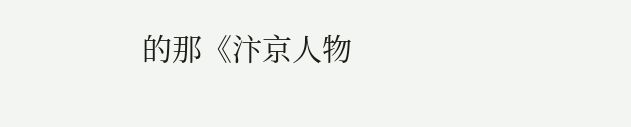的那《汴京人物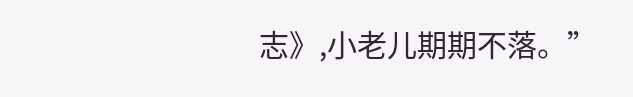志》,小老儿期期不落。”